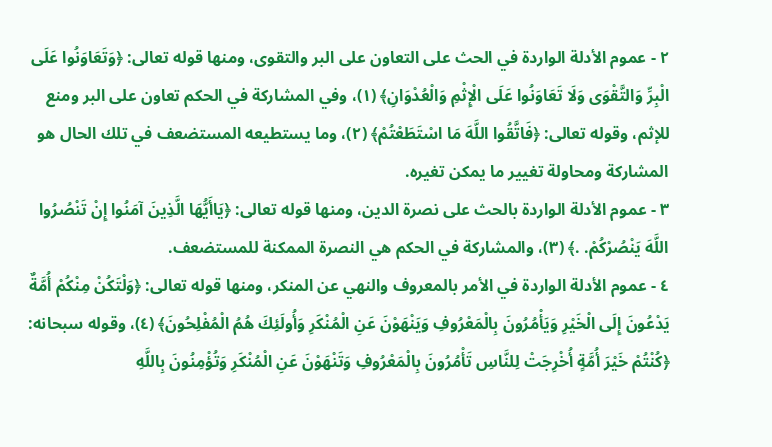٢ - عموم الأدلة الواردة في الحث على التعاون على البر والتقوى، ومنها قوله تعالى: ﴿وَتَعَاوَنُوا عَلَى الْبِرِّ وَالتَّقْوَى وَلَا تَعَاوَنُوا عَلَى الْإِثْمِ وَالْعُدْوَانِ﴾ (١)، وفي المشاركة في الحكم تعاون على البر ومنع للإثم، وقوله تعالى: ﴿فَاتَّقُوا اللَّهَ مَا اسْتَطَعْتُمْ﴾ (٢)، وما يستطيعه المستضعف في تلك الحال هو المشاركة ومحاولة تغيير ما يمكن تغيره.
٣ - عموم الأدلة الواردة بالحث على نصرة الدين، ومنها قوله تعالى: ﴿يَاأَيُّهَا الَّذِينَ آمَنُوا إِنْ تَنْصُرُوا اللَّهَ يَنْصُرْكُمْ. .﴾ (٣)، والمشاركة في الحكم هي النصرة الممكنة للمستضعف.
٤ - عموم الأدلة الواردة في الأمر بالمعروف والنهي عن المنكر، ومنها قوله تعالى: ﴿وَلْتَكُنْ مِنْكُمْ أُمَّةٌ يَدْعُونَ إِلَى الْخَيْرِ وَيَأْمُرُونَ بِالْمَعْرُوفِ وَيَنْهَوْنَ عَنِ الْمُنْكَرِ وَأُولَئِكَ هُمُ الْمُفْلِحُونَ﴾ (٤)، وقوله سبحانه: ﴿كُنْتُمْ خَيْرَ أُمَّةٍ أُخْرِجَتْ لِلنَّاسِ تَأْمُرُونَ بِالْمَعْرُوفِ وَتَنْهَوْنَ عَنِ الْمُنْكَرِ وَتُؤْمِنُونَ بِاللَّهِ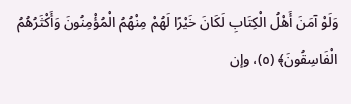وَلَوْ آمَنَ أَهْلُ الْكِتَابِ لَكَانَ خَيْرًا لَهُمْ مِنْهُمُ الْمُؤْمِنُونَ وَأَكْثَرُهُمُ الْفَاسِقُونَ﴾ (٥)، وإن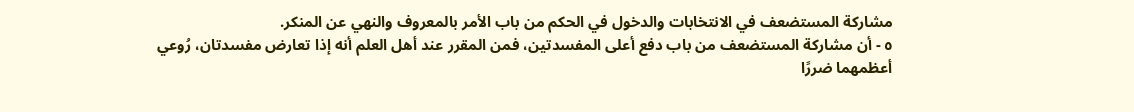مشاركة المستضعف في الانتخابات والدخول في الحكم من باب الأمر بالمعروف والنهي عن المنكر.
٥ - أن مشاركة المستضعف من باب دفع أعلى المفسدتين، فمن المقرر عند أهل العلم أنه إذا تعارض مفسدتان، رُوعي أعظمهما ضررًا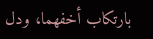بارتكاب أخفهما، ودل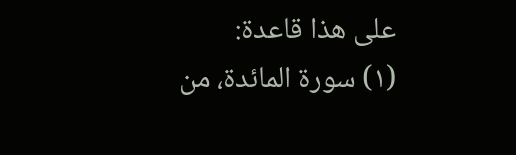على هذا قاعدة:
(١) سورة المائدة، من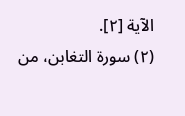الآية [٢].
(٢) سورة التغابن، من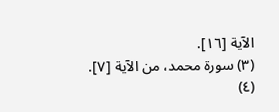الآية [١٦].
(٣) سورة محمد، من الآية [٧].
(٤)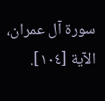سورة آل عمران، الآية [١٠٤].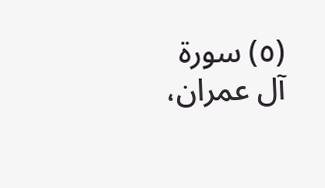(٥) سورة آل عمران،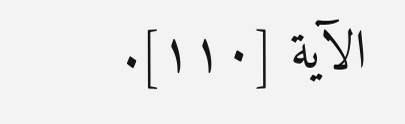الآية [١١٠].